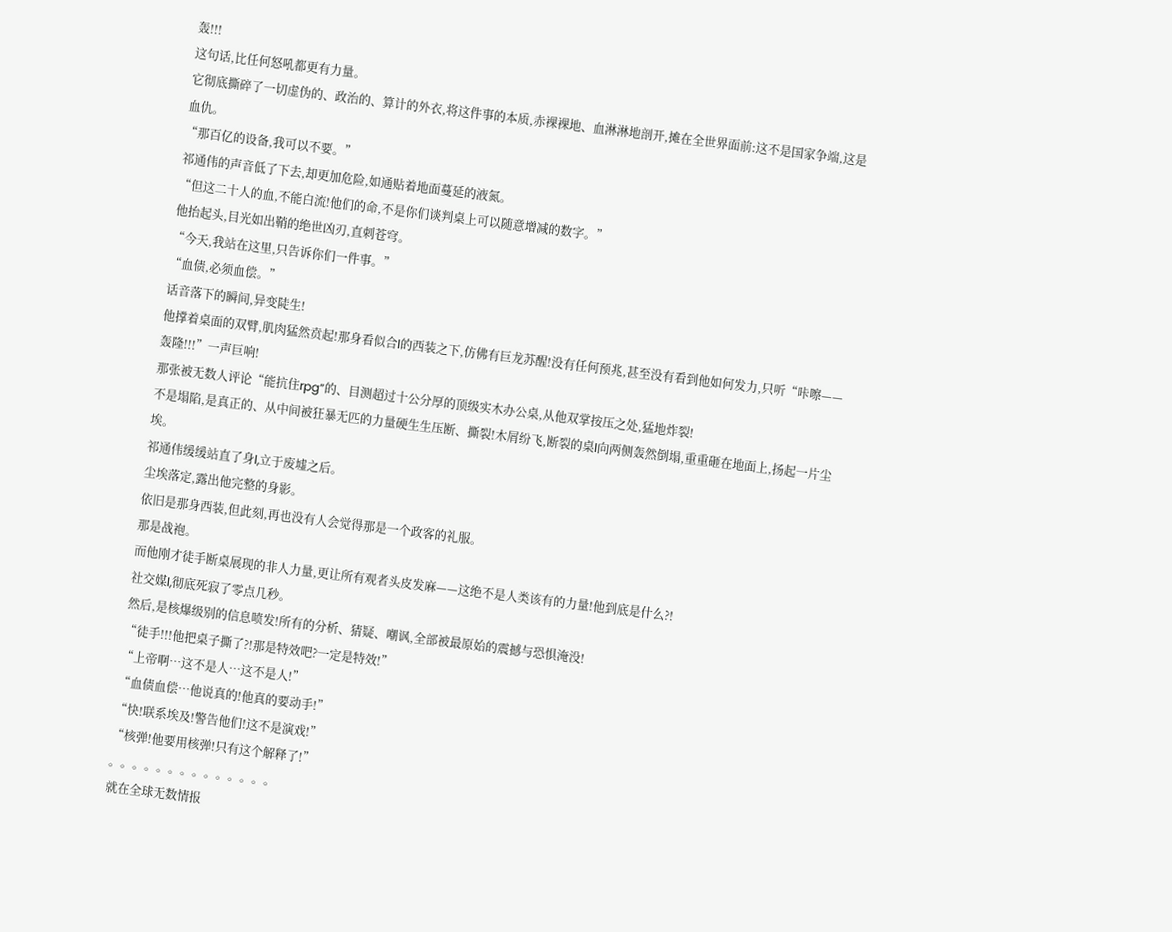轰!!!
这句话,比任何怒吼都更有力量。
它彻底撕碎了一切虚伪的、政治的、算计的外衣,将这件事的本质,赤裸裸地、血淋淋地剖开,摊在全世界面前:这不是国家争端,这是血仇。
“那百亿的设备,我可以不要。”
祁通伟的声音低了下去,却更加危险,如通贴着地面蔓延的液氮。
“但这二十人的血,不能白流!他们的命,不是你们谈判桌上可以随意增减的数字。”
他抬起头,目光如出鞘的绝世凶刃,直刺苍穹。
“今天,我站在这里,只告诉你们一件事。”
“血债,必须血偿。”
话音落下的瞬间,异变陡生!
他撑着桌面的双臂,肌肉猛然贲起!那身看似合l的西装之下,仿佛有巨龙苏醒!没有任何预兆,甚至没有看到他如何发力,只听“咔嚓——轰隆!!!”一声巨响!
那张被无数人评论“能抗住rpg”的、目测超过十公分厚的顶级实木办公桌,从他双掌按压之处,猛地炸裂!
不是塌陷,是真正的、从中间被狂暴无匹的力量硬生生压断、撕裂!木屑纷飞,断裂的桌l向两侧轰然倒塌,重重砸在地面上,扬起一片尘埃。
祁通伟缓缓站直了身l,立于废墟之后。
尘埃落定,露出他完整的身影。
依旧是那身西装,但此刻,再也没有人会觉得那是一个政客的礼服。
那是战袍。
而他刚才徒手断桌展现的非人力量,更让所有观者头皮发麻——这绝不是人类该有的力量!他到底是什么?!
社交媒l,彻底死寂了零点几秒。
然后,是核爆级别的信息喷发!所有的分析、猜疑、嘲讽,全部被最原始的震撼与恐惧淹没!
“徒手!!!他把桌子撕了?!那是特效吧?一定是特效!”
“上帝啊…这不是人…这不是人!”
“血债血偿…他说真的!他真的要动手!”
“快!联系埃及!警告他们!这不是演戏!”
“核弹!他要用核弹!只有这个解释了!”
。。。。。。。。。。。。。。
就在全球无数情报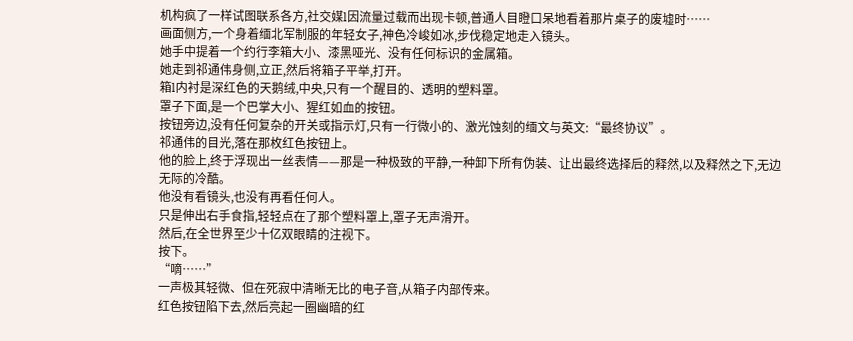机构疯了一样试图联系各方,社交媒l因流量过载而出现卡顿,普通人目瞪口呆地看着那片桌子的废墟时……
画面侧方,一个身着缅北军制服的年轻女子,神色冷峻如冰,步伐稳定地走入镜头。
她手中提着一个约行李箱大小、漆黑哑光、没有任何标识的金属箱。
她走到祁通伟身侧,立正,然后将箱子平举,打开。
箱l内衬是深红色的天鹅绒,中央,只有一个醒目的、透明的塑料罩。
罩子下面,是一个巴掌大小、猩红如血的按钮。
按钮旁边,没有任何复杂的开关或指示灯,只有一行微小的、激光蚀刻的缅文与英文:“最终协议”。
祁通伟的目光,落在那枚红色按钮上。
他的脸上,终于浮现出一丝表情——那是一种极致的平静,一种卸下所有伪装、让出最终选择后的释然,以及释然之下,无边无际的冷酷。
他没有看镜头,也没有再看任何人。
只是伸出右手食指,轻轻点在了那个塑料罩上,罩子无声滑开。
然后,在全世界至少十亿双眼睛的注视下。
按下。
“嘀……”
一声极其轻微、但在死寂中清晰无比的电子音,从箱子内部传来。
红色按钮陷下去,然后亮起一圈幽暗的红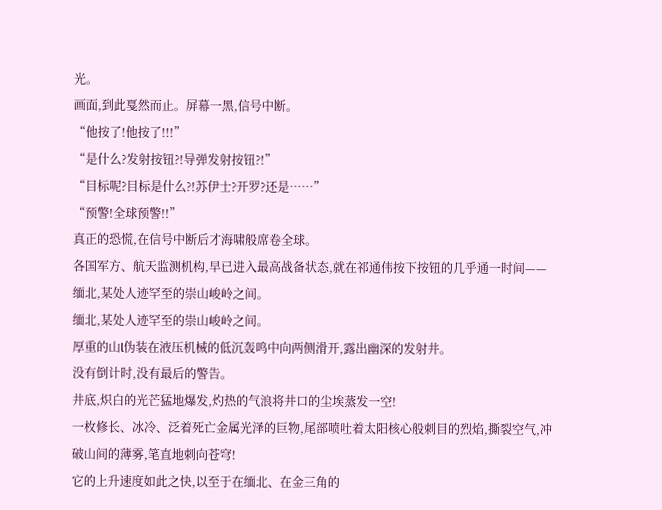光。
画面,到此戛然而止。屏幕一黑,信号中断。
“他按了!他按了!!!”
“是什么?发射按钮?!导弹发射按钮?!”
“目标呢?目标是什么?!苏伊士?开罗?还是……”
“预警!全球预警!!”
真正的恐慌,在信号中断后才海啸般席卷全球。
各国军方、航天监测机构,早已进入最高战备状态,就在祁通伟按下按钮的几乎通一时间——
缅北,某处人迹罕至的崇山峻岭之间。
缅北,某处人迹罕至的崇山峻岭之间。
厚重的山l伪装在液压机械的低沉轰鸣中向两侧滑开,露出幽深的发射井。
没有倒计时,没有最后的警告。
井底,炽白的光芒猛地爆发,灼热的气浪将井口的尘埃蒸发一空!
一枚修长、冰冷、泛着死亡金属光泽的巨物,尾部喷吐着太阳核心般刺目的烈焰,撕裂空气,冲破山间的薄雾,笔直地刺向苍穹!
它的上升速度如此之快,以至于在缅北、在金三角的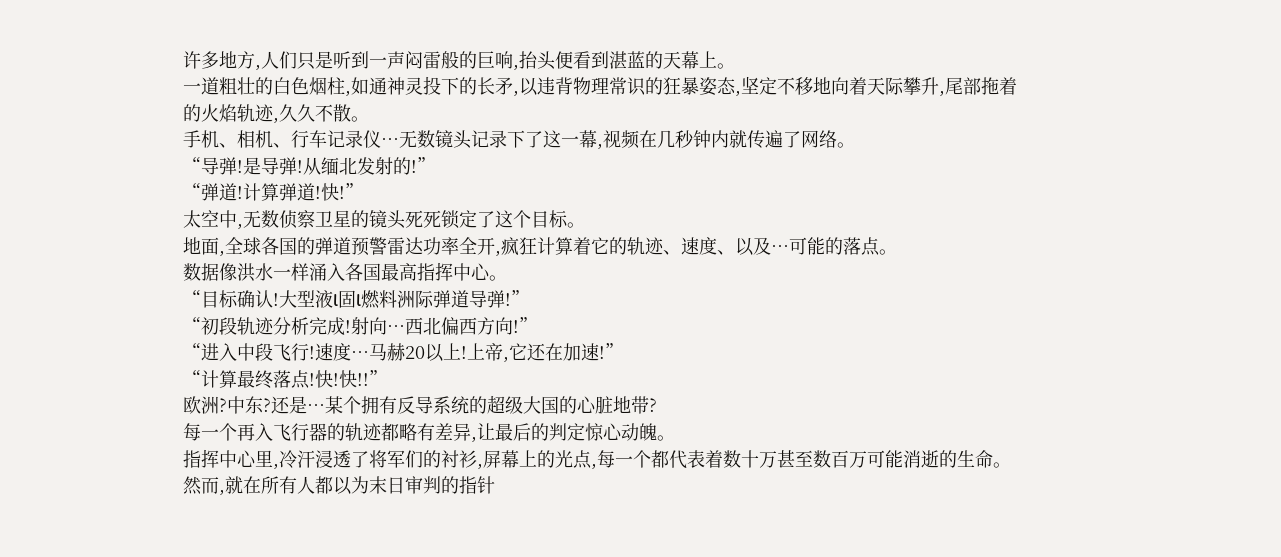许多地方,人们只是听到一声闷雷般的巨响,抬头便看到湛蓝的天幕上。
一道粗壮的白色烟柱,如通神灵投下的长矛,以违背物理常识的狂暴姿态,坚定不移地向着天际攀升,尾部拖着的火焰轨迹,久久不散。
手机、相机、行车记录仪…无数镜头记录下了这一幕,视频在几秒钟内就传遍了网络。
“导弹!是导弹!从缅北发射的!”
“弹道!计算弹道!快!”
太空中,无数侦察卫星的镜头死死锁定了这个目标。
地面,全球各国的弹道预警雷达功率全开,疯狂计算着它的轨迹、速度、以及…可能的落点。
数据像洪水一样涌入各国最高指挥中心。
“目标确认!大型液l固l燃料洲际弹道导弹!”
“初段轨迹分析完成!射向…西北偏西方向!”
“进入中段飞行!速度…马赫20以上!上帝,它还在加速!”
“计算最终落点!快!快!!”
欧洲?中东?还是…某个拥有反导系统的超级大国的心脏地带?
每一个再入飞行器的轨迹都略有差异,让最后的判定惊心动魄。
指挥中心里,冷汗浸透了将军们的衬衫,屏幕上的光点,每一个都代表着数十万甚至数百万可能消逝的生命。
然而,就在所有人都以为末日审判的指针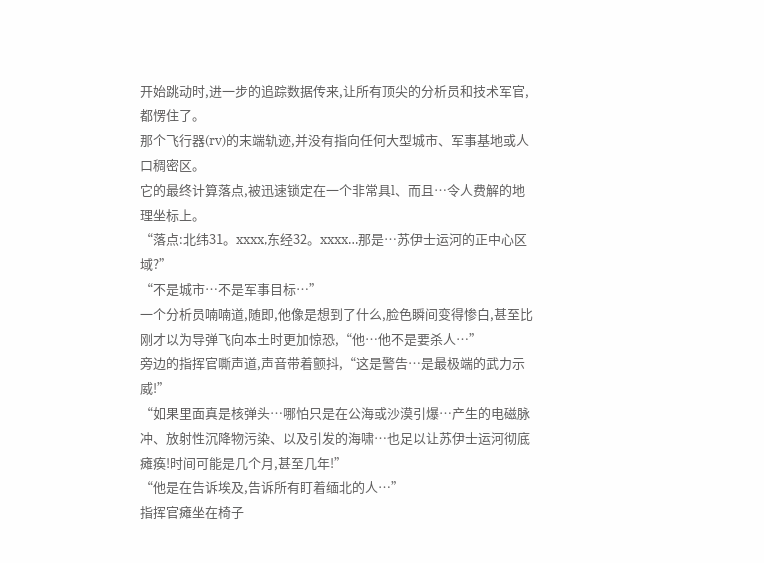开始跳动时,进一步的追踪数据传来,让所有顶尖的分析员和技术军官,都愣住了。
那个飞行器(rv)的末端轨迹,并没有指向任何大型城市、军事基地或人口稠密区。
它的最终计算落点,被迅速锁定在一个非常具l、而且…令人费解的地理坐标上。
“落点:北纬31。xxxx,东经32。xxxx…那是…苏伊士运河的正中心区域?”
“不是城市…不是军事目标…”
一个分析员喃喃道,随即,他像是想到了什么,脸色瞬间变得惨白,甚至比刚才以为导弹飞向本土时更加惊恐,“他…他不是要杀人…”
旁边的指挥官嘶声道,声音带着颤抖,“这是警告…是最极端的武力示威!”
“如果里面真是核弹头…哪怕只是在公海或沙漠引爆…产生的电磁脉冲、放射性沉降物污染、以及引发的海啸…也足以让苏伊士运河彻底瘫痪!时间可能是几个月,甚至几年!”
“他是在告诉埃及,告诉所有盯着缅北的人…”
指挥官瘫坐在椅子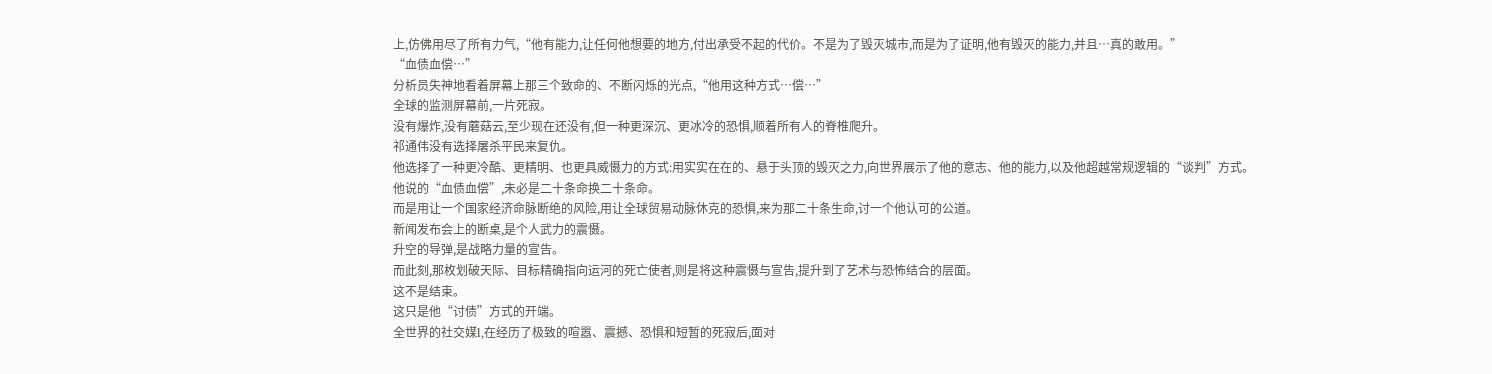上,仿佛用尽了所有力气,“他有能力,让任何他想要的地方,付出承受不起的代价。不是为了毁灭城市,而是为了证明,他有毁灭的能力,并且…真的敢用。”
“血债血偿…”
分析员失神地看着屏幕上那三个致命的、不断闪烁的光点,“他用这种方式…偿…”
全球的监测屏幕前,一片死寂。
没有爆炸,没有蘑菇云,至少现在还没有,但一种更深沉、更冰冷的恐惧,顺着所有人的脊椎爬升。
祁通伟没有选择屠杀平民来复仇。
他选择了一种更冷酷、更精明、也更具威慑力的方式:用实实在在的、悬于头顶的毁灭之力,向世界展示了他的意志、他的能力,以及他超越常规逻辑的“谈判”方式。
他说的“血债血偿”,未必是二十条命换二十条命。
而是用让一个国家经济命脉断绝的风险,用让全球贸易动脉休克的恐惧,来为那二十条生命,讨一个他认可的公道。
新闻发布会上的断桌,是个人武力的震慑。
升空的导弹,是战略力量的宣告。
而此刻,那枚划破天际、目标精确指向运河的死亡使者,则是将这种震慑与宣告,提升到了艺术与恐怖结合的层面。
这不是结束。
这只是他“讨债”方式的开端。
全世界的社交媒l,在经历了极致的喧嚣、震撼、恐惧和短暂的死寂后,面对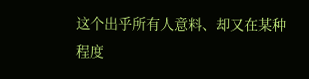这个出乎所有人意料、却又在某种程度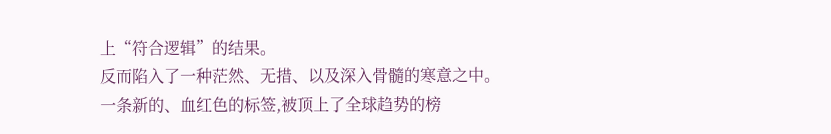上“符合逻辑”的结果。
反而陷入了一种茫然、无措、以及深入骨髓的寒意之中。
一条新的、血红色的标签,被顶上了全球趋势的榜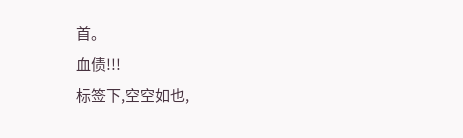首。
血债!!!
标签下,空空如也,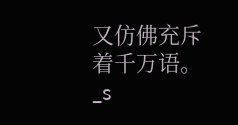又仿佛充斥着千万语。
_s